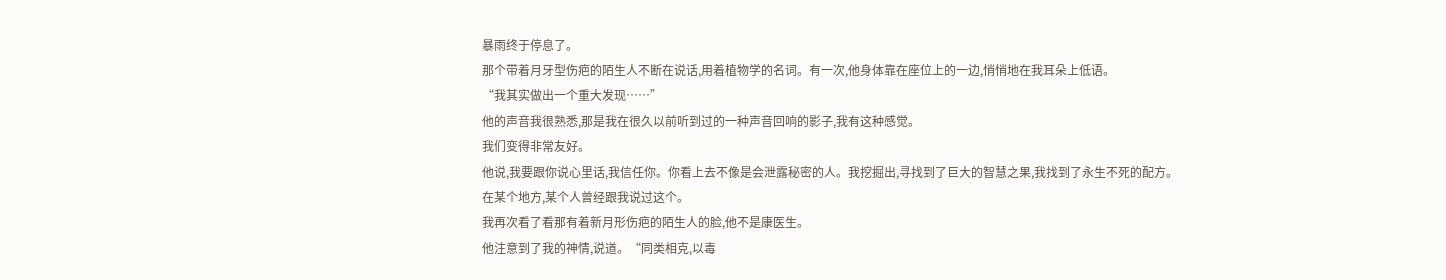暴雨终于停息了。
那个带着月牙型伤疤的陌生人不断在说话,用着植物学的名词。有一次,他身体靠在座位上的一边,悄悄地在我耳朵上低语。
“我其实做出一个重大发现……”
他的声音我很熟悉,那是我在很久以前听到过的一种声音回响的影子,我有这种感觉。
我们变得非常友好。
他说,我要跟你说心里话,我信任你。你看上去不像是会泄露秘密的人。我挖掘出,寻找到了巨大的智慧之果,我找到了永生不死的配方。
在某个地方,某个人曾经跟我说过这个。
我再次看了看那有着新月形伤疤的陌生人的脸,他不是康医生。
他注意到了我的神情,说道。“同类相克,以毒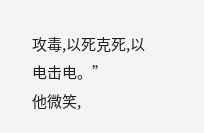攻毒,以死克死,以电击电。”
他微笑,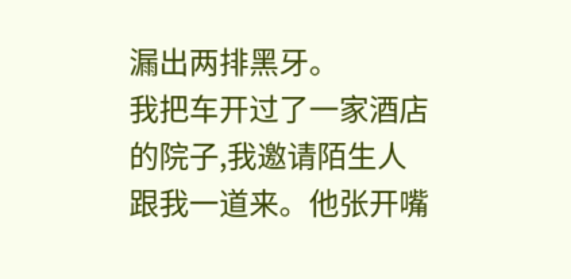漏出两排黑牙。
我把车开过了一家酒店的院子,我邀请陌生人跟我一道来。他张开嘴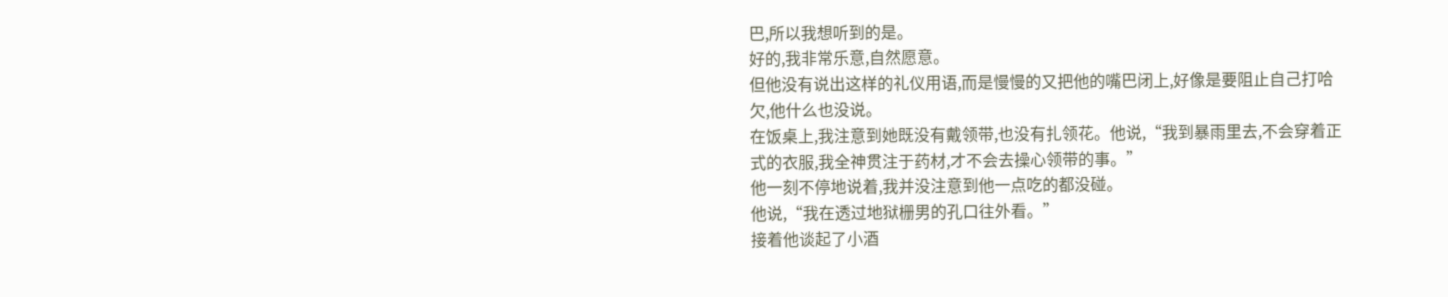巴,所以我想听到的是。
好的,我非常乐意,自然愿意。
但他没有说出这样的礼仪用语,而是慢慢的又把他的嘴巴闭上,好像是要阻止自己打哈欠,他什么也没说。
在饭桌上,我注意到她既没有戴领带,也没有扎领花。他说,“我到暴雨里去,不会穿着正式的衣服,我全神贯注于药材,才不会去操心领带的事。”
他一刻不停地说着,我并没注意到他一点吃的都没碰。
他说,“我在透过地狱栅男的孔口往外看。”
接着他谈起了小酒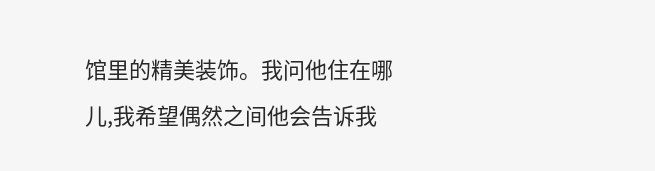馆里的精美装饰。我问他住在哪儿,我希望偶然之间他会告诉我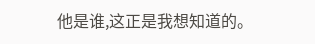他是谁,这正是我想知道的。